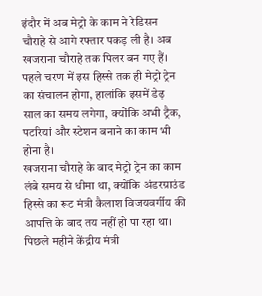इंदौर में अब मेट्रो के काम ने रेडिसन चौराहे से आगे रफ्तार पकड़ ली है। अब खजराना चौराहे तक पिलर बन गए हैं। पहले चरण में इस हिस्से तक ही मेट्रो ट्रेन का संचालन होगा, हालांकि इसमें डेढ़ साल का समय लगेगा, क्योंकि अभी ट्रैक, पटरियां और स्टेशन बनाने का काम भी होना है।
खजराना चौराहे के बाद मेट्रो ट्रेन का काम लंबे समय से धीमा था, क्योंकि अंडरग्राउंड हिस्से का रूट मंत्री कैलाश विजयवर्गीय की आपत्ति के बाद तय नहीं हो पा रहा था। पिछले महीने केंद्रीय मंत्री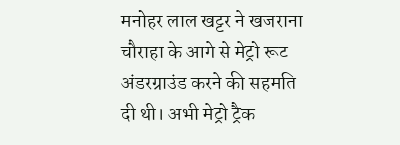मनोहर लाल खट्टर ने खजराना चौराहा के आगे से मेट्रो रूट अंडरग्राउंड करने की सहमति दी थी। अभी मेट्रो ट्रैक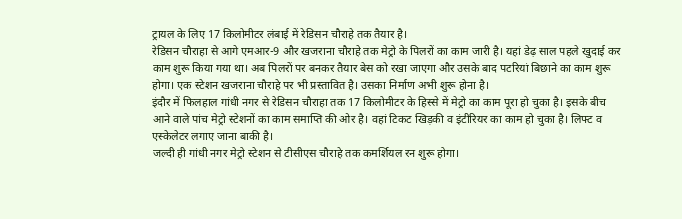ट्रायल के लिए 17 किलोमीटर लंबाई में रेडिसन चौराहे तक तैयार है।
रेडिसन चौराहा से आगे एमआर-9 और खजराना चौराहे तक मेट्रो के पिलरों का काम जारी है। यहां डेढ़ साल पहले खुदाई कर काम शुरू किया गया था। अब पिलरों पर बनकर तैयार बेस को रखा जाएगा और उसके बाद पटरियां बिछाने का काम शुरू होगा। एक स्टेशन खजराना चौराहे पर भी प्रस्तावित है। उसका निर्माण अभी शुरू होना है।
इंदौर में फिलहाल गांधी नगर से रेडिसन चौराहा तक 17 किलोमीटर के हिस्से में मेट्रो का काम पूरा हो चुका है। इसके बीच आने वाले पांच मेट्रो स्टेशनों का काम समाप्ति की ओर है। वहां टिकट खिड़की व इंटीरियर का काम हो चुका है। लिफ्ट व एस्केलेटर लगाए जाना बाकी है।
जल्दी ही गांधी नगर मेट्रो स्टेशन से टीसीएस चौराहे तक कमर्शियल रन शुरू होगा।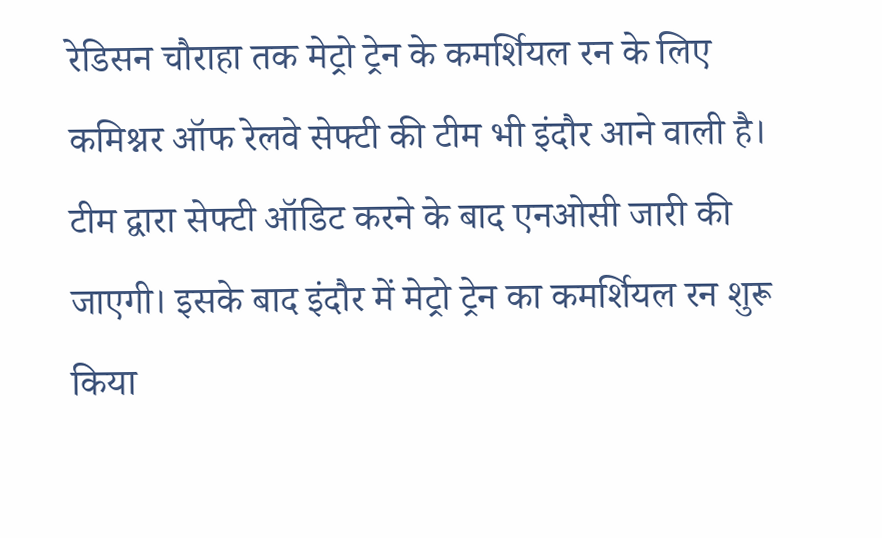रेडिसन चौराहा तक मेट्रो ट्रेन के कमर्शियल रन के लिए कमिश्नर ऑफ रेलवे सेफ्टी की टीम भी इंदौर आने वाली है। टीम द्वारा सेफ्टी ऑडिट करने के बाद एनओसी जारी की जाएगी। इसके बाद इंदौर में मेट्रो ट्रेन का कमर्शियल रन शुरू किया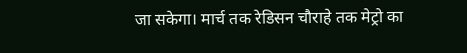जा सकेगा। मार्च तक रेडिसन चौराहे तक मेट्रो का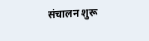संचालन शुरू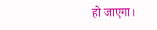हो जाएगा।